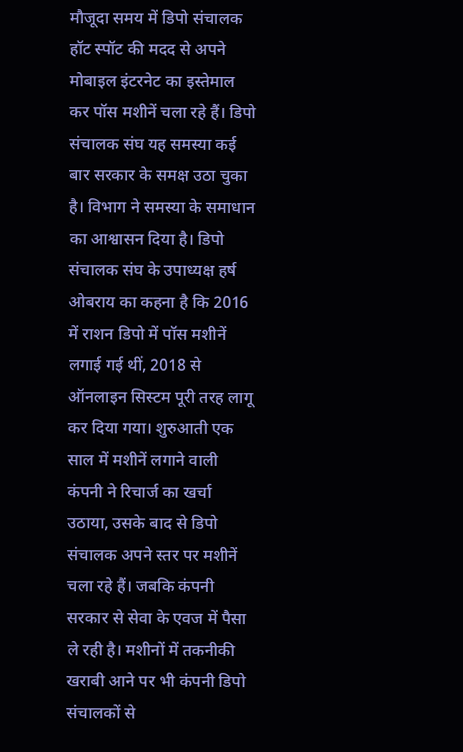मौजूदा समय में डिपो संचालक हॉट स्पॉट की मदद से अपने मोबाइल इंटरनेट का इस्तेमाल कर पॉस मशीनें चला रहे हैं। डिपो संचालक संघ यह समस्या कई बार सरकार के समक्ष उठा चुका है। विभाग ने समस्या के समाधान का आश्वासन दिया है। डिपो संचालक संघ के उपाध्यक्ष हर्ष ओबराय का कहना है कि 2016 में राशन डिपो में पॉस मशीनें लगाई गई थीं, 2018 से ऑनलाइन सिस्टम पूरी तरह लागू कर दिया गया। शुरुआती एक साल में मशीनें लगाने वाली कंपनी ने रिचार्ज का खर्चा उठाया, उसके बाद से डिपो संचालक अपने स्तर पर मशीनें चला रहे हैं। जबकि कंपनी सरकार से सेवा के एवज में पैसा ले रही है। मशीनों में तकनीकी खराबी आने पर भी कंपनी डिपो संचालकों से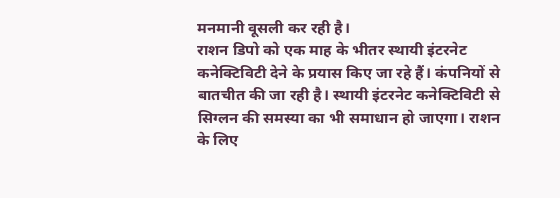मनमानी वूसली कर रही है।
राशन डिपो को एक माह के भीतर स्थायी इंटरनेट कनेक्टिविटी देने के प्रयास किए जा रहे हैं। कंपनियों से बातचीत की जा रही है। स्थायी इंटरनेट कनेक्टिविटी से सिग्लन की समस्या का भी समाधान हो जाएगा। राशन के लिए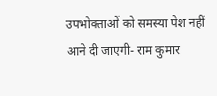उपभोक्ताओं को समस्या पेश नहीं आने दी जाएगी- राम कुमार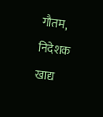गौतम, निदेशक खाद्य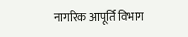नागरिक आपूर्ति विभाग